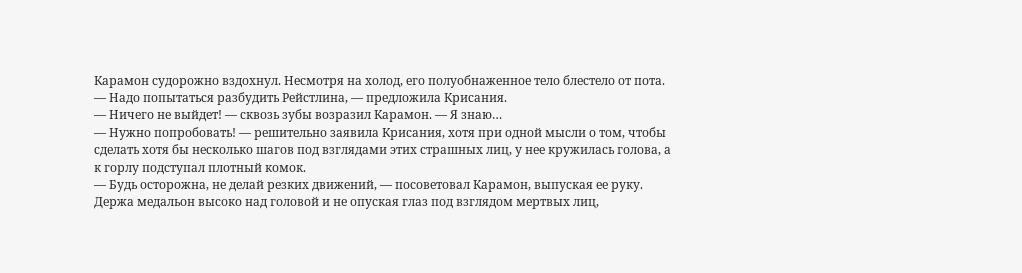Карамон судорожно вздохнул. Несмотря на холод, его полуобнаженное тело блестело от пота.
— Надо попытаться разбудить Рейстлина, — предложила Крисания.
— Ничего не выйдет! — сквозь зубы возразил Карамон. — Я знаю…
— Нужно попробовать! — решительно заявила Крисания, хотя при одной мысли о том, чтобы сделать хотя бы несколько шагов под взглядами этих страшных лиц, у нее кружилась голова, а к горлу подступал плотный комок.
— Будь осторожна, не делай резких движений, — посоветовал Карамон, выпуская ее руку.
Держа медальон высоко над головой и не опуская глаз под взглядом мертвых лиц,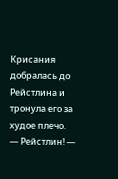Крисания добралась до Рейстлина и тронула его за худое плечо.
— Рейстлин! —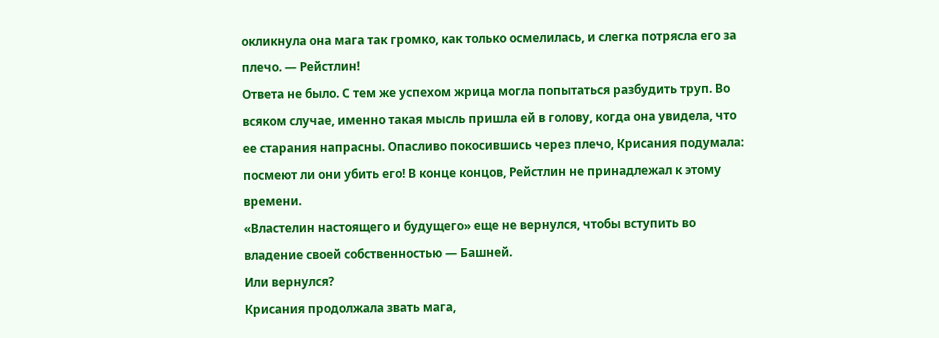окликнула она мага так громко, как только осмелилась, и слегка потрясла его за плечо. — Рейстлин!
Ответа не было. С тем же успехом жрица могла попытаться разбудить труп. Во всяком случае, именно такая мысль пришла ей в голову, когда она увидела, что ее старания напрасны. Опасливо покосившись через плечо, Крисания подумала: посмеют ли они убить его! В конце концов, Рейстлин не принадлежал к этому времени.
«Властелин настоящего и будущего» еще не вернулся, чтобы вступить во владение своей собственностью — Башней.
Или вернулся?
Крисания продолжала звать мага,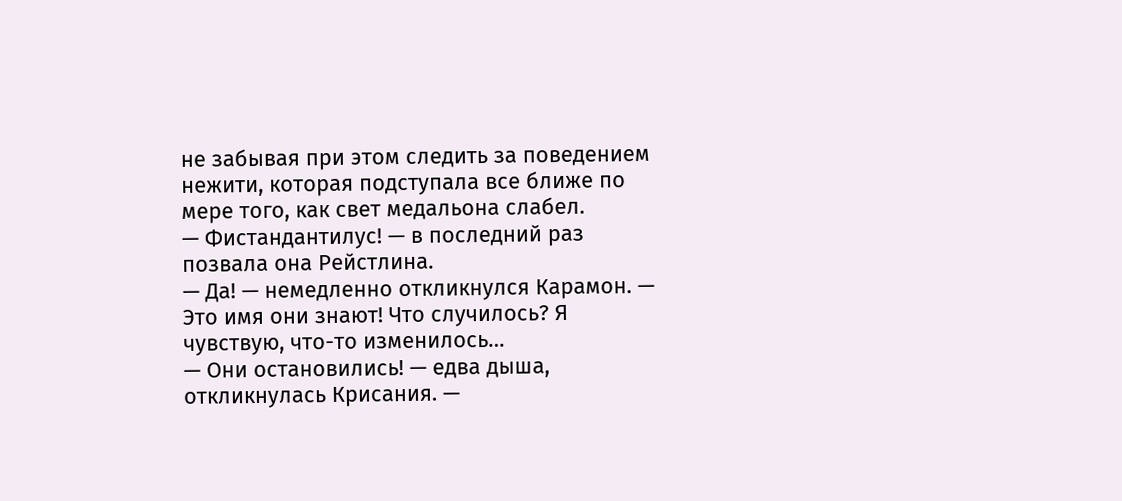не забывая при этом следить за поведением нежити, которая подступала все ближе по мере того, как свет медальона слабел.
— Фистандантилус! — в последний раз позвала она Рейстлина.
— Да! — немедленно откликнулся Карамон. — Это имя они знают! Что случилось? Я чувствую, что-то изменилось…
— Они остановились! — едва дыша, откликнулась Крисания. —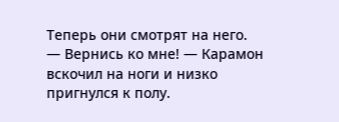Теперь они смотрят на него.
— Вернись ко мне! — Карамон вскочил на ноги и низко пригнулся к полу.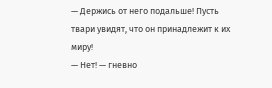— Держись от него подальше! Пусть твари увидят, что он принадлежит к их миру!
— Нет! — гневно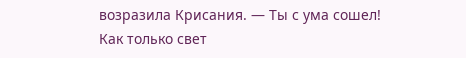возразила Крисания. — Ты с ума сошел! Как только свет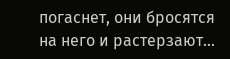погаснет, они бросятся на него и растерзают…